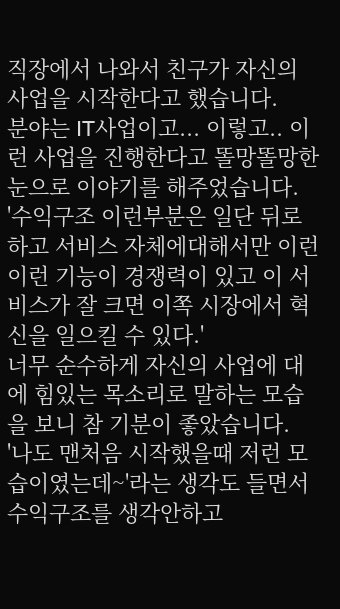직장에서 나와서 친구가 자신의 사업을 시작한다고 했습니다.
분야는 IT사업이고... 이렇고.. 이런 사업을 진행한다고 똘망똘망한 눈으로 이야기를 해주었습니다.
'수익구조 이런부분은 일단 뒤로하고 서비스 자체에대해서만 이런이런 기능이 경쟁력이 있고 이 서비스가 잘 크면 이쪽 시장에서 혁신을 일으킬 수 있다.'
너무 순수하게 자신의 사업에 대에 힘있는 목소리로 말하는 모습을 보니 참 기분이 좋았습니다.
'나도 맨처음 시작했을때 저런 모습이였는데~'라는 생각도 들면서 수익구조를 생각안하고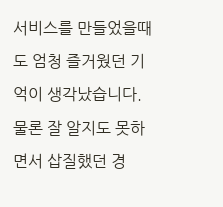서비스를 만들었을때도 엄청 즐거웠던 기억이 생각났습니다.
물론 잘 알지도 못하면서 삽질했던 경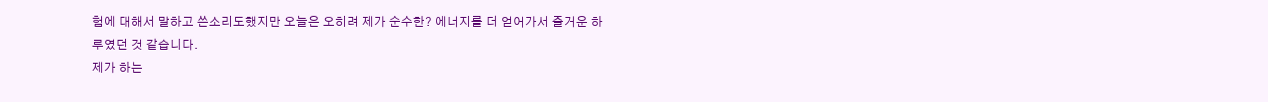험에 대해서 말하고 쓴소리도했지만 오늘은 오히려 제가 순수한? 에너지를 더 얻어가서 즐거운 하루였던 것 같습니다.
제가 하는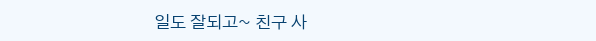일도 잘되고~ 친구 사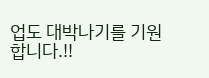업도 대박나기를 기원합니다.!!